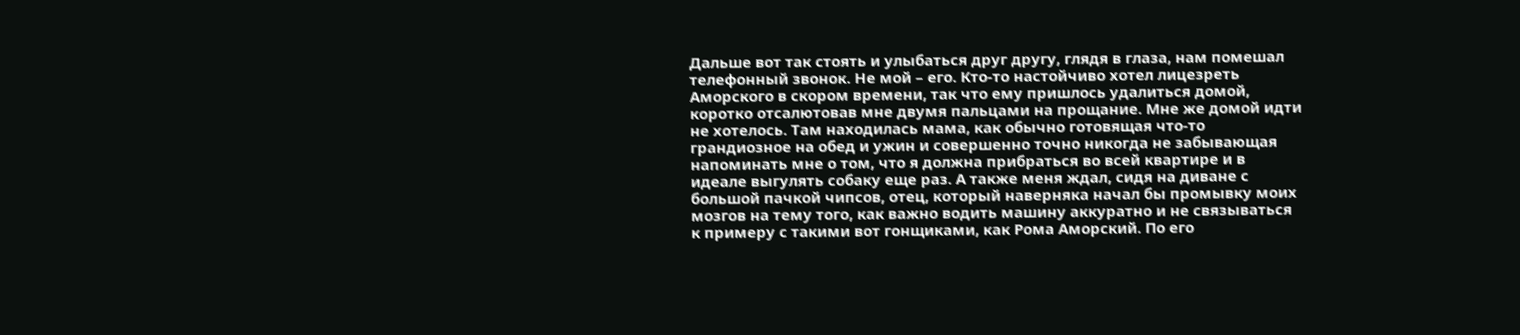Дальше вот так стоять и улыбаться друг другу, глядя в глаза, нам помешал телефонный звонок. Не мой – его. Кто-то настойчиво хотел лицезреть Аморского в скором времени, так что ему пришлось удалиться домой, коротко отсалютовав мне двумя пальцами на прощание. Мне же домой идти не хотелось. Там находилась мама, как обычно готовящая что-то грандиозное на обед и ужин и совершенно точно никогда не забывающая напоминать мне о том, что я должна прибраться во всей квартире и в идеале выгулять собаку еще раз. А также меня ждал, сидя на диване с большой пачкой чипсов, отец, который наверняка начал бы промывку моих мозгов на тему того, как важно водить машину аккуратно и не связываться к примеру с такими вот гонщиками, как Рома Аморский. По его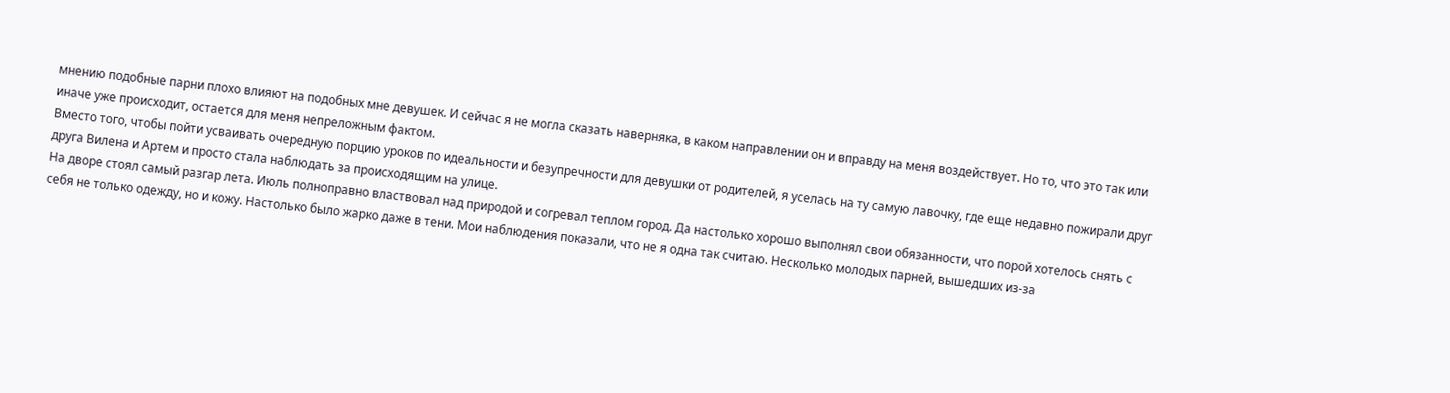мнению подобные парни плохо влияют на подобных мне девушек. И сейчас я не могла сказать наверняка, в каком направлении он и вправду на меня воздействует. Но то, что это так или иначе уже происходит, остается для меня непреложным фактом.
Вместо того, чтобы пойти усваивать очередную порцию уроков по идеальности и безупречности для девушки от родителей, я уселась на ту самую лавочку, где еще недавно пожирали друг друга Вилена и Артем и просто стала наблюдать за происходящим на улице.
На дворе стоял самый разгар лета. Июль полноправно властвовал над природой и согревал теплом город. Да настолько хорошо выполнял свои обязанности, что порой хотелось снять с себя не только одежду, но и кожу. Настолько было жарко даже в тени. Мои наблюдения показали, что не я одна так считаю. Несколько молодых парней, вышедших из-за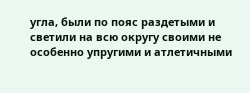угла, были по пояс раздетыми и светили на всю округу своими не особенно упругими и атлетичными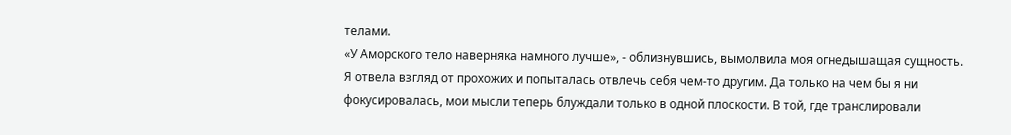телами.
«У Аморского тело наверняка намного лучше», - облизнувшись, вымолвила моя огнедышащая сущность.
Я отвела взгляд от прохожих и попыталась отвлечь себя чем-то другим. Да только на чем бы я ни фокусировалась, мои мысли теперь блуждали только в одной плоскости. В той, где транслировали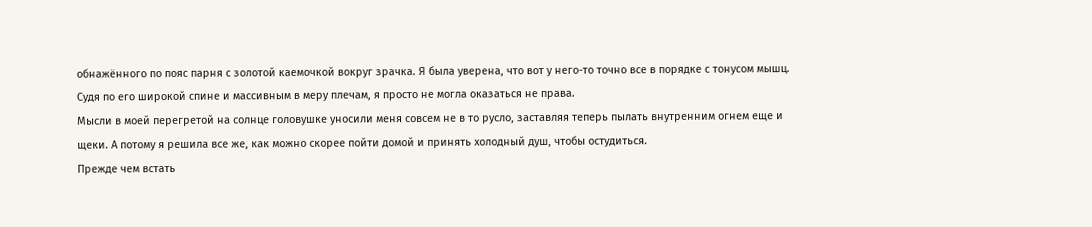обнажённого по пояс парня с золотой каемочкой вокруг зрачка. Я была уверена, что вот у него-то точно все в порядке с тонусом мышц. Судя по его широкой спине и массивным в меру плечам, я просто не могла оказаться не права.
Мысли в моей перегретой на солнце головушке уносили меня совсем не в то русло, заставляя теперь пылать внутренним огнем еще и щеки. А потому я решила все же, как можно скорее пойти домой и принять холодный душ, чтобы остудиться.
Прежде чем встать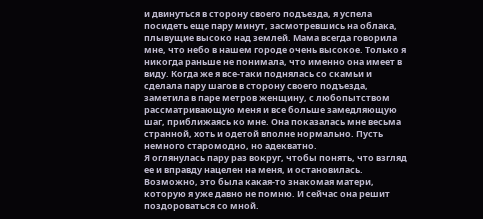и двинуться в сторону своего подъезда, я успела посидеть еще пару минут, засмотревшись на облака, плывущие высоко над землей. Мама всегда говорила мне, что небо в нашем городе очень высокое. Только я никогда раньше не понимала, что именно она имеет в виду. Когда же я все-таки поднялась со скамьи и сделала пару шагов в сторону своего подъезда, заметила в паре метров женщину, с любопытством рассматривающую меня и все больше замедляющую шаг, приближаясь ко мне. Она показалась мне весьма странной, хоть и одетой вполне нормально. Пусть немного старомодно, но адекватно.
Я оглянулась пару раз вокруг, чтобы понять, что взгляд ее и вправду нацелен на меня, и остановилась. Возможно, это была какая-то знакомая матери, которую я уже давно не помню. И сейчас она решит поздороваться со мной.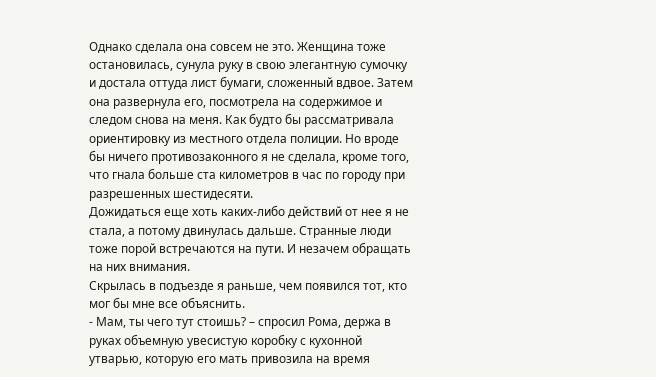Однако сделала она совсем не это. Женщина тоже остановилась, сунула руку в свою элегантную сумочку и достала оттуда лист бумаги, сложенный вдвое. Затем она развернула его, посмотрела на содержимое и следом снова на меня. Как будто бы рассматривала ориентировку из местного отдела полиции. Но вроде бы ничего противозаконного я не сделала, кроме того, что гнала больше ста километров в час по городу при разрешенных шестидесяти.
Дожидаться еще хоть каких-либо действий от нее я не стала, а потому двинулась дальше. Странные люди тоже порой встречаются на пути. И незачем обращать на них внимания.
Скрылась в подъезде я раньше, чем появился тот, кто мог бы мне все объяснить.
- Мам, ты чего тут стоишь? – спросил Рома, держа в руках объемную увесистую коробку с кухонной утварью, которую его мать привозила на время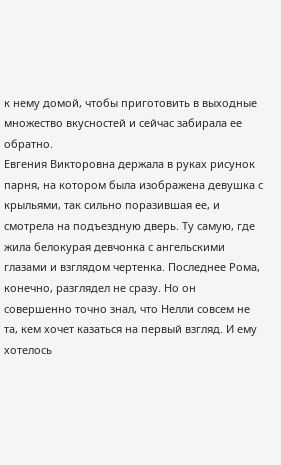к нему домой, чтобы приготовить в выходные множество вкусностей и сейчас забирала ее обратно.
Евгения Викторовна держала в руках рисунок парня, на котором была изображена девушка с крыльями, так сильно поразившая ее, и смотрела на подъездную дверь. Ту самую, где жила белокурая девчонка с ангельскими глазами и взглядом чертенка. Последнее Рома, конечно, разглядел не сразу. Но он совершенно точно знал, что Нелли совсем не та, кем хочет казаться на первый взгляд. И ему хотелось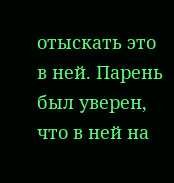отыскать это в ней. Парень был уверен, что в ней на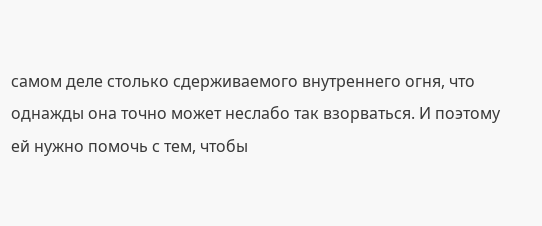самом деле столько сдерживаемого внутреннего огня, что однажды она точно может неслабо так взорваться. И поэтому ей нужно помочь с тем, чтобы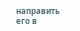направить его в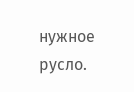нужное русло.